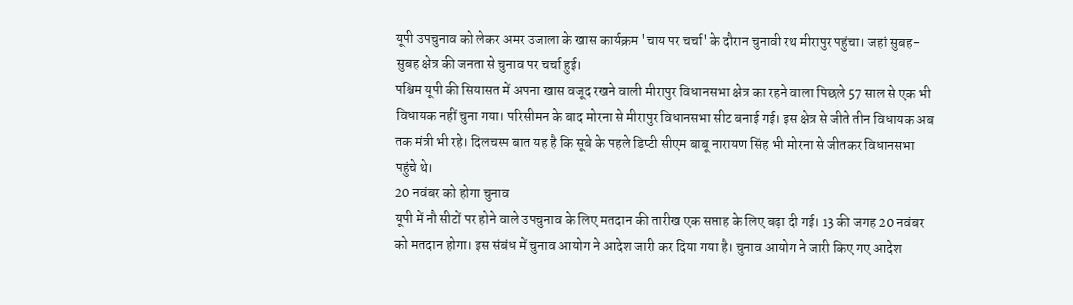यूपी उपचुनाव को लेकर अमर उजाला के खास कार्यक्रम 'चाय पर चर्चा' के दौरान चुनावी रथ मीरापुर पहुंचा। जहां सुबह-सुबह क्षेत्र की जनता से चुनाव पर चर्चा हुई।
पश्चिम यूपी की सियासत में अपना खास वजूद रखने वाली मीरापुर विधानसभा क्षेत्र का रहने वाला पिछले 57 साल से एक भी विधायक नहीं चुना गया। परिसीमन के बाद मोरना से मीरापुर विधानसभा सीट बनाई गई। इस क्षेत्र से जीते तीन विधायक अब तक मंत्री भी रहे। दिलचस्प बात यह है कि सूबे के पहले डिप्टी सीएम बाबू नारायण सिंह भी मोरना से जीतकर विधानसभा पहुंचे थे।
20 नवंबर को होगा चुनाव
यूपी में नौ सीटों पर होने वाले उपचुनाव के लिए मतदान की तारीख एक सप्ताह के लिए बढ़ा दी गई। 13 की जगह 20 नवंबर को मतदान होगा। इस संबंध में चुनाव आयोग ने आदेश जारी कर दिया गया है। चुनाव आयोग ने जारी किए गए आदेश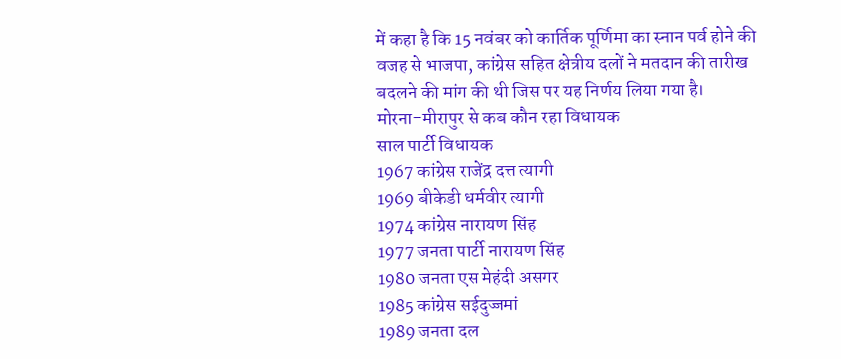में कहा है कि 15 नवंबर को कार्तिक पूर्णिमा का स्नान पर्व होने की वजह से भाजपा, कांग्रेस सहित क्षेत्रीय दलों ने मतदान की तारीख बदलने की मांग की थी जिस पर यह निर्णय लिया गया है।
मोरना-मीरापुर से कब कौन रहा विधायक
साल पार्टी विधायक
1967 कांग्रेस राजेंद्र दत्त त्यागी
1969 बीकेडी धर्मवीर त्यागी
1974 कांग्रेस नारायण सिंह
1977 जनता पार्टी नारायण सिंह
1980 जनता एस मेहंदी असगर
1985 कांग्रेस सईदुज्जमां
1989 जनता दल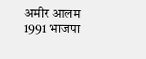अमीर आलम
1991 भाजपा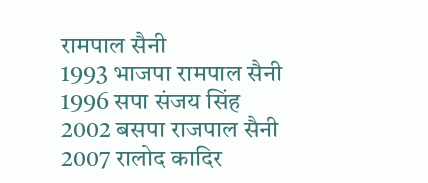रामपाल सैनी
1993 भाजपा रामपाल सैनी
1996 सपा संजय सिंह
2002 बसपा राजपाल सैनी
2007 रालोद कादिर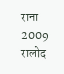राना
2009 रालोद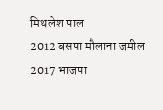मिथलेश पाल
2012 बसपा मौलाना जमील
2017 भाजपा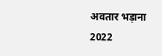अवतार भड़ाना
2022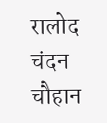रालोद चंदन चौहान